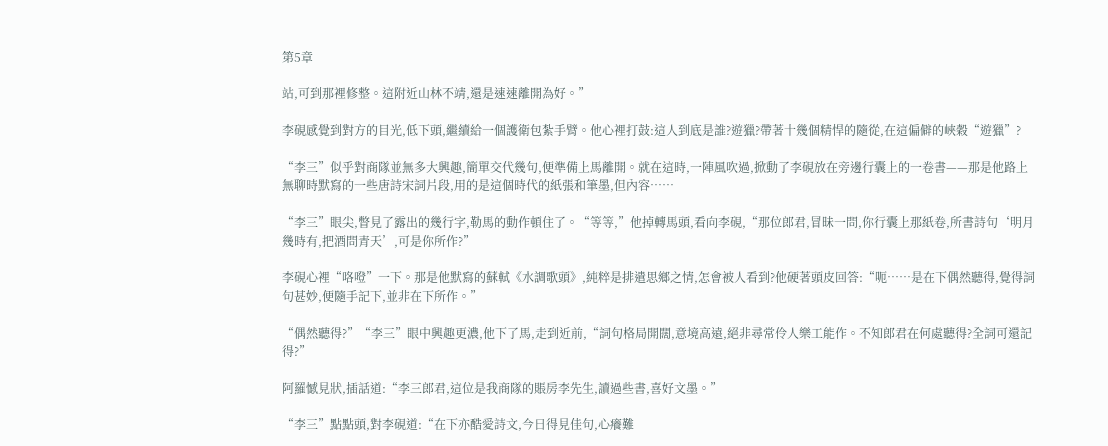第5章

站,可到那裡修整。這附近山林不靖,還是速速離開為好。”

李硯感覺到對方的目光,低下頭,繼續給一個護衛包紮手臂。他心裡打鼓:這人到底是誰?遊獵?帶著十幾個精悍的隨從,在這偏僻的峽穀“遊獵”?

“李三”似乎對商隊並無多大興趣,簡單交代幾句,便準備上馬離開。就在這時,一陣風吹過,掀動了李硯放在旁邊行囊上的一卷書——那是他路上無聊時默寫的一些唐詩宋詞片段,用的是這個時代的紙張和筆墨,但內容……

“李三”眼尖,瞥見了露出的幾行字,勒馬的動作頓住了。“等等,”他掉轉馬頭,看向李硯,“那位郎君,冒昧一問,你行囊上那紙卷,所書詩句‘明月幾時有,把酒問青天’,可是你所作?”

李硯心裡“咯噔”一下。那是他默寫的蘇軾《水調歌頭》,純粹是排遣思鄉之情,怎會被人看到?他硬著頭皮回答:“呃……是在下偶然聽得,覺得詞句甚妙,便隨手記下,並非在下所作。”

“偶然聽得?”“李三”眼中興趣更濃,他下了馬,走到近前,“詞句格局開闊,意境高遠,絕非尋常伶人樂工能作。不知郎君在何處聽得?全詞可還記得?”

阿羅憾見狀,插話道:“李三郎君,這位是我商隊的賬房李先生,讀過些書,喜好文墨。”

“李三”點點頭,對李硯道:“在下亦酷愛詩文,今日得見佳句,心癢難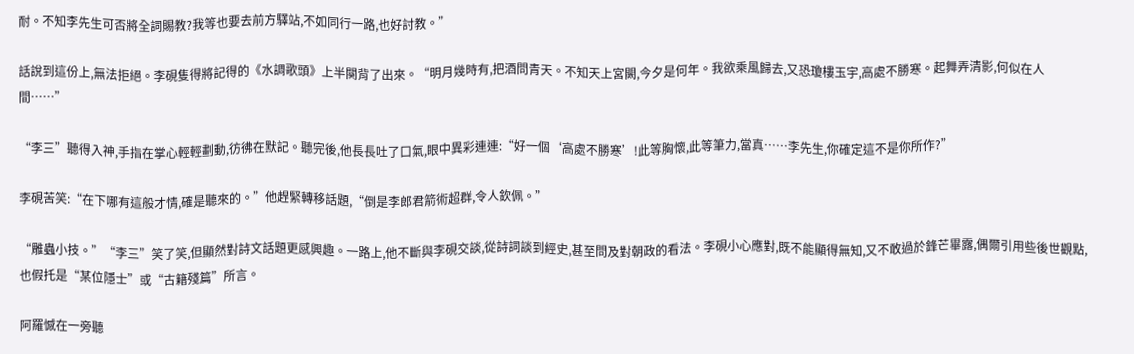耐。不知李先生可否將全詞賜教?我等也要去前方驛站,不如同行一路,也好討教。”

話說到這份上,無法拒絕。李硯隻得將記得的《水調歌頭》上半闋背了出來。“明月幾時有,把酒問青天。不知天上宮闕,今夕是何年。我欲乘風歸去,又恐瓊樓玉宇,高處不勝寒。起舞弄清影,何似在人間……”

“李三”聽得入神,手指在掌心輕輕劃動,彷彿在默記。聽完後,他長長吐了口氣,眼中異彩連連:“好一個‘高處不勝寒’!此等胸懷,此等筆力,當真……李先生,你確定這不是你所作?”

李硯苦笑:“在下哪有這般才情,確是聽來的。”他趕緊轉移話題,“倒是李郎君箭術超群,令人欽佩。”

“雕蟲小技。”“李三”笑了笑,但顯然對詩文話題更感興趣。一路上,他不斷與李硯交談,從詩詞談到經史,甚至問及對朝政的看法。李硯小心應對,既不能顯得無知,又不敢過於鋒芒畢露,偶爾引用些後世觀點,也假托是“某位隱士”或“古籍殘篇”所言。

阿羅憾在一旁聽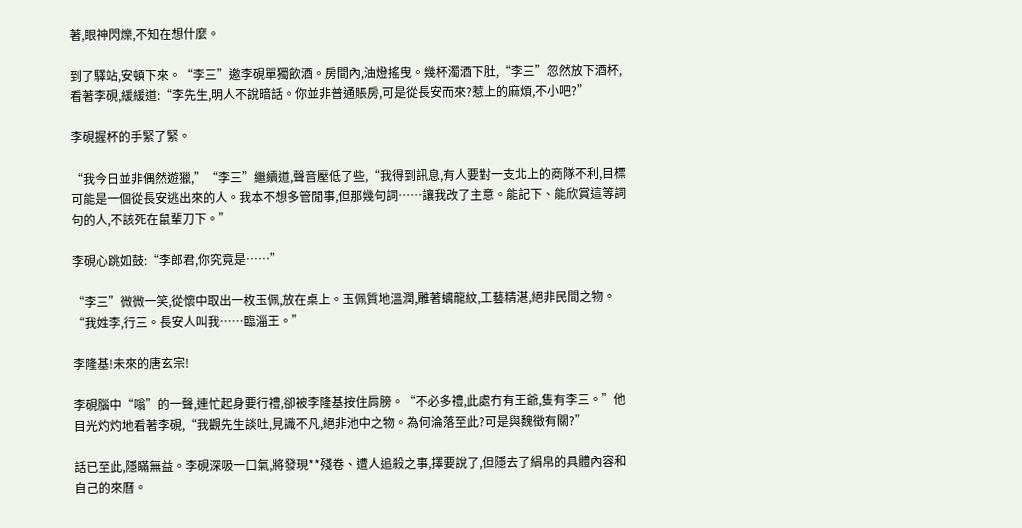著,眼神閃爍,不知在想什麼。

到了驛站,安頓下來。“李三”邀李硯單獨飲酒。房間內,油燈搖曳。幾杯濁酒下肚,“李三”忽然放下酒杯,看著李硯,緩緩道:“李先生,明人不說暗話。你並非普通賬房,可是從長安而來?惹上的麻煩,不小吧?”

李硯握杯的手緊了緊。

“我今日並非偶然遊獵,”“李三”繼續道,聲音壓低了些,“我得到訊息,有人要對一支北上的商隊不利,目標可能是一個從長安逃出來的人。我本不想多管閒事,但那幾句詞……讓我改了主意。能記下、能欣賞這等詞句的人,不該死在鼠輩刀下。”

李硯心跳如鼓:“李郎君,你究竟是……”

“李三”微微一笑,從懷中取出一枚玉佩,放在桌上。玉佩質地溫潤,雕著螭龍紋,工藝精湛,絕非民間之物。“我姓李,行三。長安人叫我……臨淄王。”

李隆基!未來的唐玄宗!

李硯腦中“嗡”的一聲,連忙起身要行禮,卻被李隆基按住肩膀。“不必多禮,此處冇有王爺,隻有李三。”他目光灼灼地看著李硯,“我觀先生談吐,見識不凡,絕非池中之物。為何淪落至此?可是與魏徵有關?”

話已至此,隱瞞無益。李硯深吸一口氣,將發現**殘卷、遭人追殺之事,擇要說了,但隱去了絹帛的具體內容和自己的來曆。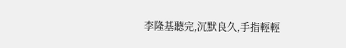李隆基聽完,沉默良久,手指輕輕